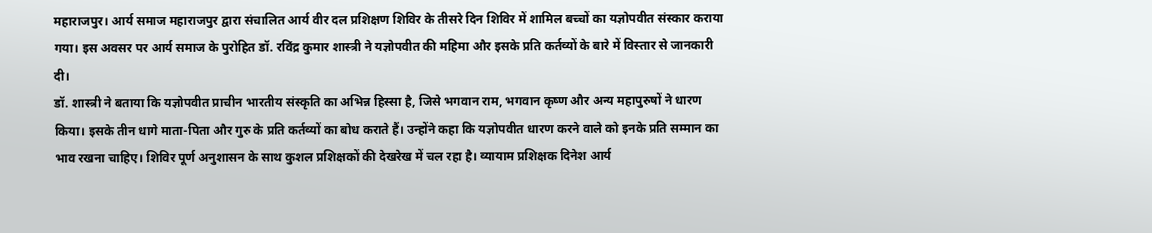महाराजपुर। आर्य समाज महाराजपुर द्वारा संचालित आर्य वीर दल प्रशिक्षण शिविर के तीसरे दिन शिविर में शामिल बच्चों का यज्ञोपवीत संस्कार कराया गया। इस अवसर पर आर्य समाज के पुरोहित डॉ. रविंद्र कुमार शास्त्री ने यज्ञोपवीत की महिमा और इसके प्रति कर्तव्यों के बारे में विस्तार से जानकारी दी।
डॉ. शास्त्री ने बताया कि यज्ञोपवीत प्राचीन भारतीय संस्कृति का अभिन्न हिस्सा है, जिसे भगवान राम, भगवान कृष्ण और अन्य महापुरुषों ने धारण किया। इसके तीन धागे माता-पिता और गुरु के प्रति कर्तव्यों का बोध कराते हैं। उन्होंने कहा कि यज्ञोपवीत धारण करने वाले को इनके प्रति सम्मान का भाव रखना चाहिए। शिविर पूर्ण अनुशासन के साथ कुशल प्रशिक्षकों की देखरेख में चल रहा है। व्यायाम प्रशिक्षक दिनेश आर्य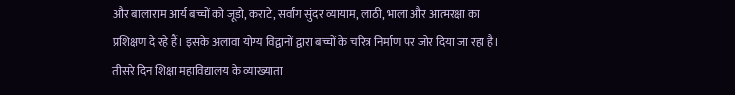और बालाराम आर्य बच्चों को जूडो, कराटे, सर्वांग सुंदर व्यायाम, लाठी, भाला और आत्मरक्षा का प्रशिक्षण दे रहे हैं। इसके अलावा योग्य विद्वानों द्वारा बच्चों के चरित्र निर्माण पर जोर दिया जा रहा है। तीसरे दिन शिक्षा महाविद्यालय के व्याख्याता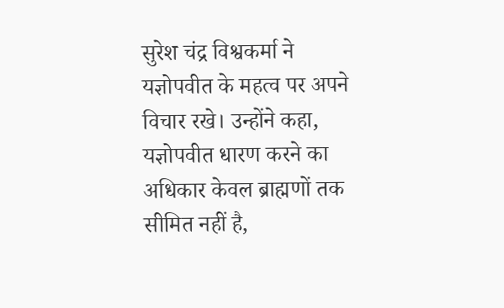सुरेश चंद्र विश्वकर्मा ने यज्ञोपवीत के महत्व पर अपने विचार रखे। उन्होंने कहा, यज्ञोपवीत धारण करने का अधिकार केवल ब्राह्मणों तक सीमित नहीं है,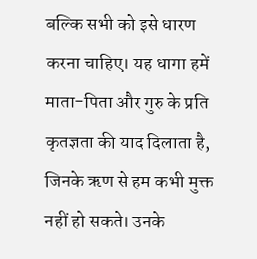बल्कि सभी को इसे धारण करना चाहिए। यह धागा हमें माता-पिता और गुरु के प्रति कृतज्ञता की याद दिलाता है, जिनके ऋण से हम कभी मुक्त नहीं हो सकते। उनके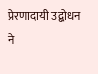प्रेरणादायी उद्बोधन ने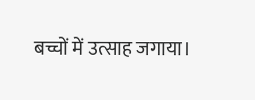बच्चों में उत्साह जगाया।